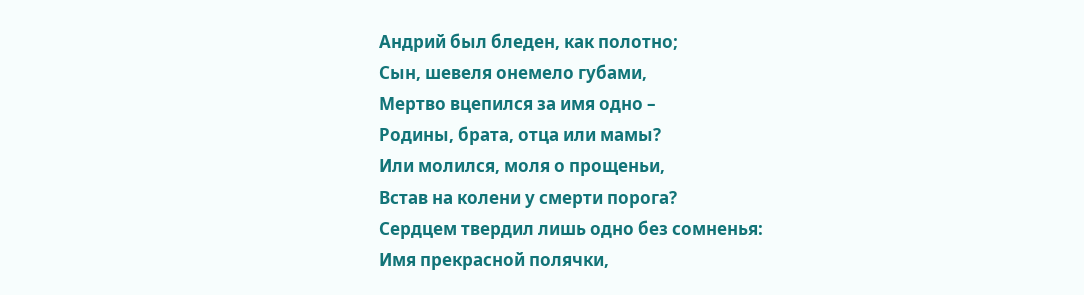Андрий был бледен, как полотно;
Сын, шевеля онемело губами,
Мертво вцепился за имя одно –
Родины, брата, отца или мамы?
Или молился, моля о прощеньи,
Встав на колени у смерти порога?
Сердцем твердил лишь одно без сомненья:
Имя прекрасной полячки,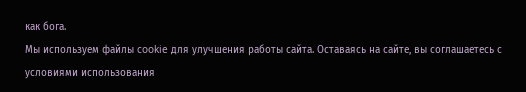как бога.
Мы используем файлы cookie для улучшения работы сайта. Оставаясь на сайте, вы соглашаетесь с условиями использования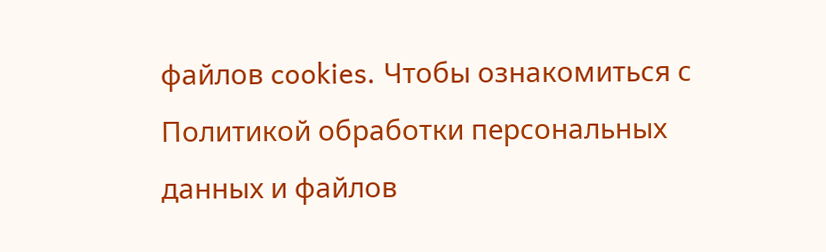файлов cookies. Чтобы ознакомиться с Политикой обработки персональных данных и файлов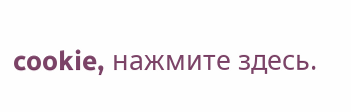cookie, нажмите здесь.